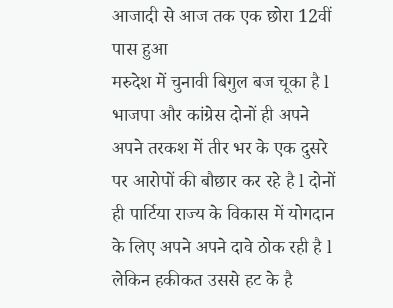आजादी से आज तक एक छोरा 12वीं पास हुआ
मरुदेश में चुनावी बिगुल बज चूका है l भाजपा और कांग्रेस दोनों ही अपने अपने तरकश में तीर भर के एक दुसरे पर आरोपों की बौछार कर रहे है l दोनों ही पार्टिया राज्य के विकास में योगदान के लिए अपने अपने दावे ठोक रही है l लेकिन हकीकत उससे हट के है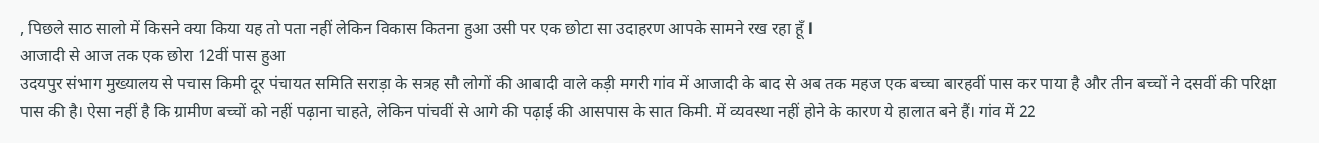, पिछले साठ सालो में किसने क्या किया यह तो पता नहीं लेकिन विकास कितना हुआ उसी पर एक छोटा सा उदाहरण आपके सामने रख रहा हूँ l
आजादी से आज तक एक छोरा 12वीं पास हुआ
उदयपुर संभाग मुख्यालय से पचास किमी दूर पंचायत समिति सराड़ा के सत्रह सौ लोगों की आबादी वाले कड़ी मगरी गांव में आजादी के बाद से अब तक महज एक बच्चा बारहवीं पास कर पाया है और तीन बच्चों ने दसवीं की परिक्षा पास की है। ऐसा नहीं है कि ग्रामीण बच्चों को नहीं पढ़ाना चाहते, लेकिन पांचवीं से आगे की पढ़ाई की आसपास के सात किमी. में व्यवस्था नहीं होने के कारण ये हालात बने हैं। गांव में 22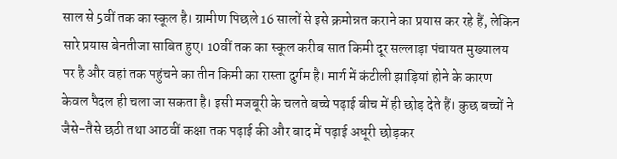साल से 5वीं तक का स्कूल है। ग्रामीण पिछले 16 सालों से इसे क्रमोन्नत कराने का प्रयास कर रहे हैं, लेकिन सारे प्रयास बेनतीजा साबित हुए। 10वीं तक का स्कूल करीब सात किमी दूर सल्लाड़ा पंचायत मुख्यालय पर है और वहां तक पहुंचने का तीन किमी का रास्ता दुर्गम है। मार्ग में कंटीली झाड़ियां होने के कारण केवल पैदल ही चला जा सकता है। इसी मजबूरी के चलते बच्चे पढ़ाई बीच में ही छोड़ देते हैं। कुछ बच्चों ने जैसे-तैसे छठी तथा आठवीं कक्षा तक पढ़ाई की और बाद में पढ़ाई अधूरी छोड़कर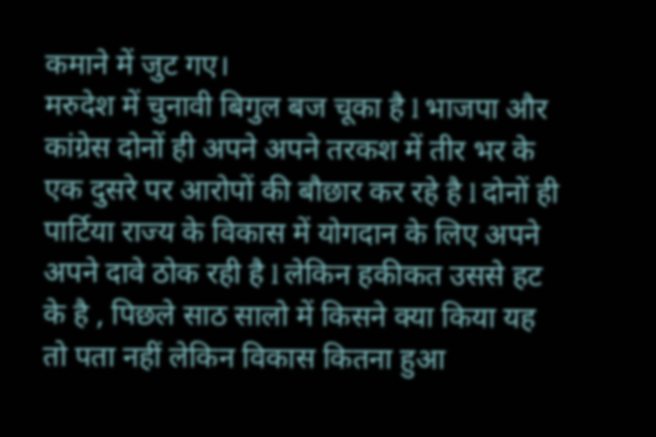कमाने में जुट गए।
मरुदेश में चुनावी बिगुल बज चूका है l भाजपा और कांग्रेस दोनों ही अपने अपने तरकश में तीर भर के एक दुसरे पर आरोपों की बौछार कर रहे है l दोनों ही पार्टिया राज्य के विकास में योगदान के लिए अपने अपने दावे ठोक रही है l लेकिन हकीकत उससे हट के है , पिछले साठ सालो में किसने क्या किया यह तो पता नहीं लेकिन विकास कितना हुआ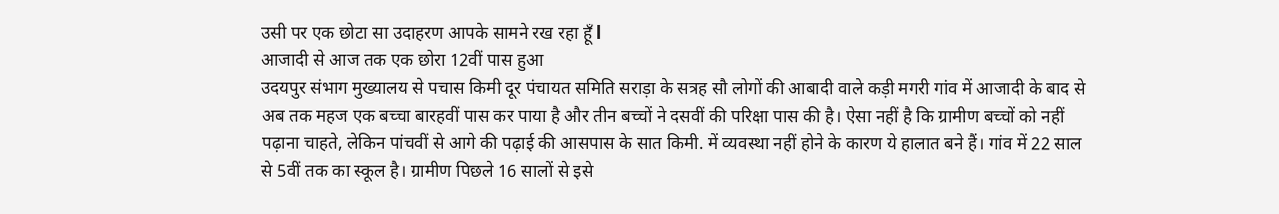उसी पर एक छोटा सा उदाहरण आपके सामने रख रहा हूँ l
आजादी से आज तक एक छोरा 12वीं पास हुआ
उदयपुर संभाग मुख्यालय से पचास किमी दूर पंचायत समिति सराड़ा के सत्रह सौ लोगों की आबादी वाले कड़ी मगरी गांव में आजादी के बाद से अब तक महज एक बच्चा बारहवीं पास कर पाया है और तीन बच्चों ने दसवीं की परिक्षा पास की है। ऐसा नहीं है कि ग्रामीण बच्चों को नहीं पढ़ाना चाहते, लेकिन पांचवीं से आगे की पढ़ाई की आसपास के सात किमी. में व्यवस्था नहीं होने के कारण ये हालात बने हैं। गांव में 22 साल से 5वीं तक का स्कूल है। ग्रामीण पिछले 16 सालों से इसे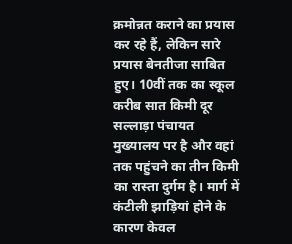क्रमोन्नत कराने का प्रयास कर रहे हैं, लेकिन सारे प्रयास बेनतीजा साबित हुए। 10वीं तक का स्कूल करीब सात किमी दूर सल्लाड़ा पंचायत मुख्यालय पर है और वहां तक पहुंचने का तीन किमी का रास्ता दुर्गम है। मार्ग में कंटीली झाड़ियां होने के कारण केवल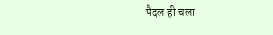पैदल ही चला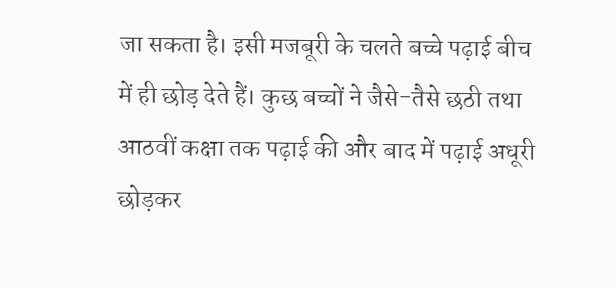जा सकता है। इसी मजबूरी के चलते बच्चे पढ़ाई बीच में ही छोड़ देते हैं। कुछ बच्चों ने जैसे-तैसे छठी तथा आठवीं कक्षा तक पढ़ाई की और बाद में पढ़ाई अधूरी छोड़कर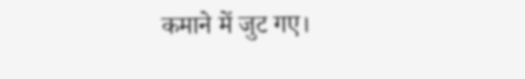कमाने में जुट गए।